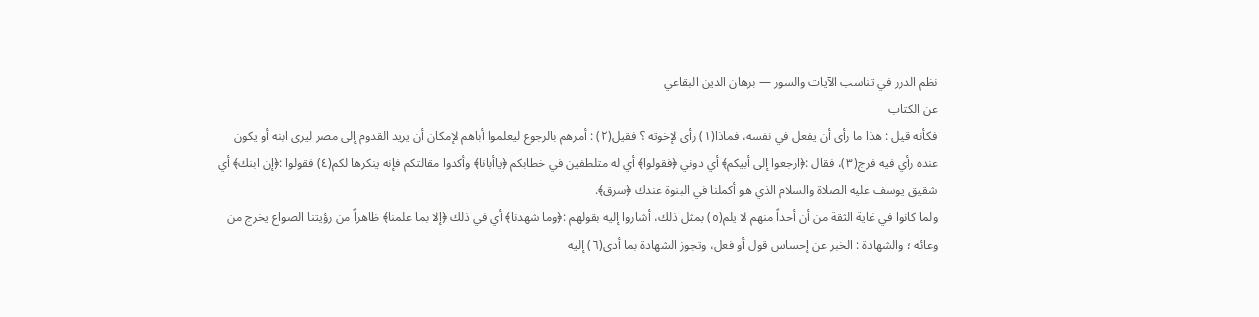نظم الدرر في تناسب الآيات والسور — برهان الدين البقاعي
عن الكتاب
فكأنه قيل : هذا ما رأى أن يفعل في نفسه، فماذا(١) رأى لإخوته ؟ فقيل(٢) : أمرهم بالرجوع ليعلموا أباهم لإمكان أن يريد القدوم إلى مصر ليرى ابنه أو يكون عنده رأي فيه فرج(٣)، فقال :﴿ارجعوا إلى أبيكم﴾ أي دوني ﴿فقولوا﴾ أي له متلطفين في خطابكم ﴿ياأبانا﴾ وأكدوا مقالتكم فإنه ينكرها لكم(٤) فقولوا :﴿إن ابنك﴾ أي شقيق يوسف عليه الصلاة والسلام الذي هو أكملنا في البنوة عندك ﴿سرق﴾.
ولما كانوا في غاية الثقة من أن أحداً منهم لا يلم(٥) بمثل ذلك، أشاروا إليه بقولهم :﴿وما شهدنا﴾ أي في ذلك ﴿إلا بما علمنا﴾ ظاهراً من رؤيتنا الصواع يخرج من وعائه ؛ والشهادة : الخبر عن إحساس قول أو فعل، وتجوز الشهادة بما أدى(٦) إليه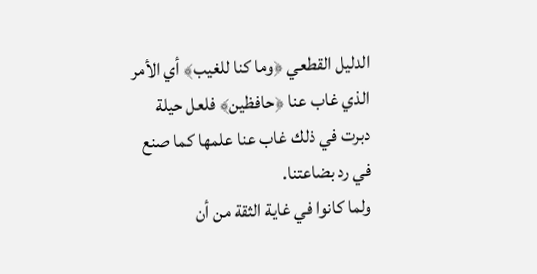الدليل القطعي ﴿وما كنا للغيب﴾ أي الأمر الذي غاب عنا ﴿حافظين﴾ فلعل حيلة دبرت في ذلك غاب عنا علمها كما صنع في رد بضاعتنا.
ولما كانوا في غاية الثقة من أن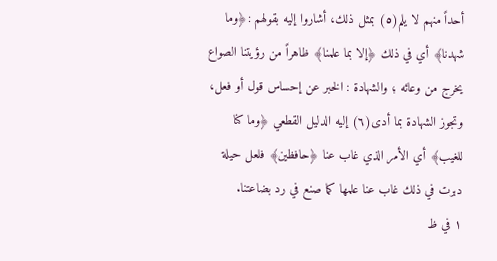أحداً منهم لا يلم(٥) بمثل ذلك، أشاروا إليه بقولهم :﴿وما شهدنا﴾ أي في ذلك ﴿إلا بما علمنا﴾ ظاهراً من رؤيتنا الصواع يخرج من وعائه ؛ والشهادة : الخبر عن إحساس قول أو فعل، وتجوز الشهادة بما أدى(٦) إليه الدليل القطعي ﴿وما كنا للغيب﴾ أي الأمر الذي غاب عنا ﴿حافظين﴾ فلعل حيلة دبرت في ذلك غاب عنا علمها كما صنع في رد بضاعتنا.
١ في ظ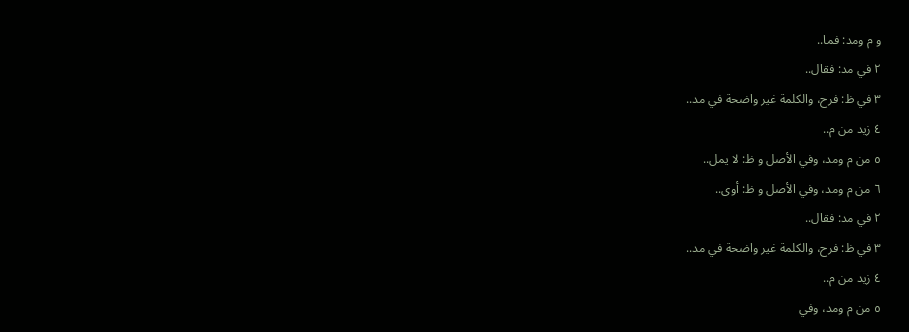و م ومد: فما..
٢ في مد: فقال..
٣ في ظ: فرح، والكلمة غير واضحة في مد..
٤ زيد من م..
٥ من م ومد، وفي الأصل و ظ: لا يمل..
٦ من م ومد، وفي الأصل و ظ: أوى..
٢ في مد: فقال..
٣ في ظ: فرح، والكلمة غير واضحة في مد..
٤ زيد من م..
٥ من م ومد، وفي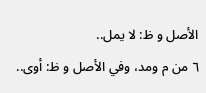الأصل و ظ: لا يمل..
٦ من م ومد، وفي الأصل و ظ: أوى..